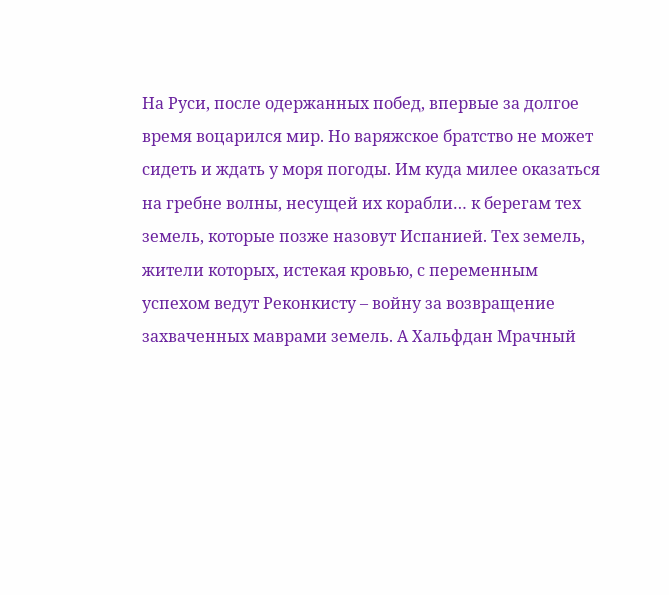На Руси, после одержанных побед, впервые за долгое время воцарился мир. Но варяжское братство не может сидеть и ждать у моря погоды. Им куда милее оказаться на гребне волны, несущей их корабли… к берегам тех земель, которые позже назовут Испанией. Тех земель, жители которых, истекая кровью, с переменным успехом ведут Реконкисту – войну за возвращение захваченных маврами земель. А Хальфдан Мрачный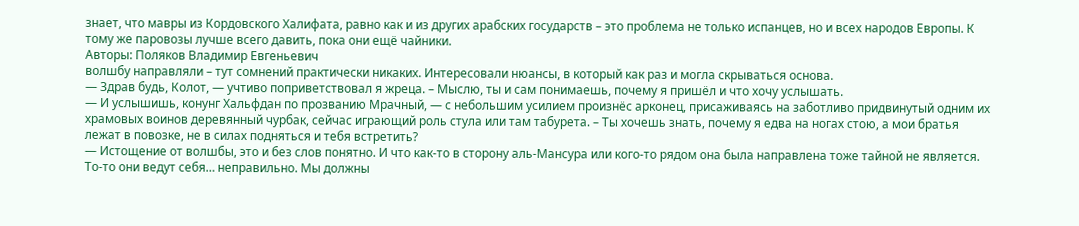знает, что мавры из Кордовского Халифата, равно как и из других арабских государств – это проблема не только испанцев, но и всех народов Европы. К тому же паровозы лучше всего давить, пока они ещё чайники.
Авторы: Поляков Владимир Евгеньевич
волшбу направляли – тут сомнений практически никаких. Интересовали нюансы, в который как раз и могла скрываться основа.
— Здрав будь, Колот, — учтиво поприветствовал я жреца. – Мыслю, ты и сам понимаешь, почему я пришёл и что хочу услышать.
— И услышишь, конунг Хальфдан по прозванию Мрачный, — с небольшим усилием произнёс арконец, присаживаясь на заботливо придвинутый одним их храмовых воинов деревянный чурбак, сейчас играющий роль стула или там табурета. – Ты хочешь знать, почему я едва на ногах стою, а мои братья лежат в повозке, не в силах подняться и тебя встретить?
— Истощение от волшбы, это и без слов понятно. И что как-то в сторону аль-Мансура или кого-то рядом она была направлена тоже тайной не является. То-то они ведут себя… неправильно. Мы должны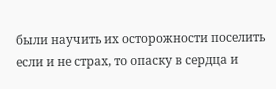были научить их осторожности поселить если и не страх, то опаску в сердца и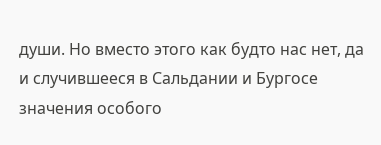души. Но вместо этого как будто нас нет, да и случившееся в Сальдании и Бургосе значения особого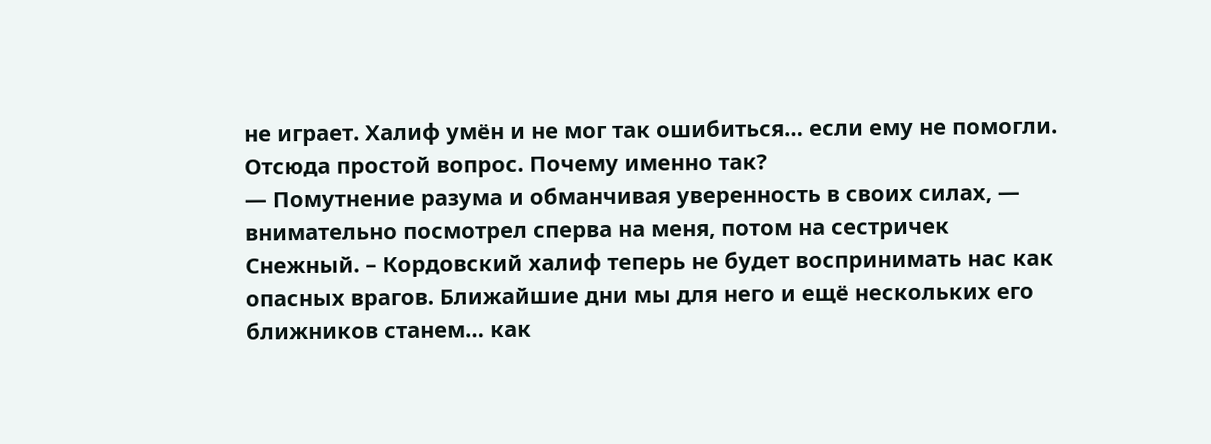не играет. Халиф умён и не мог так ошибиться… если ему не помогли. Отсюда простой вопрос. Почему именно так?
— Помутнение разума и обманчивая уверенность в своих силах, — внимательно посмотрел сперва на меня, потом на сестричек Снежный. – Кордовский халиф теперь не будет воспринимать нас как опасных врагов. Ближайшие дни мы для него и ещё нескольких его ближников станем… как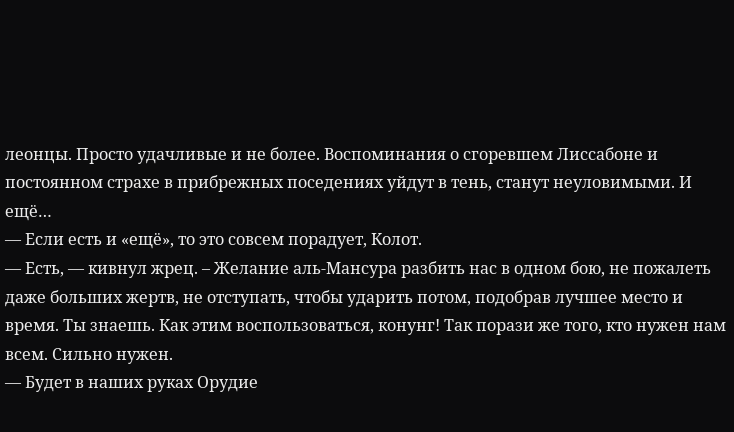леонцы. Просто удачливые и не более. Воспоминания о сгоревшем Лиссабоне и постоянном страхе в прибрежных поседениях уйдут в тень, станут неуловимыми. И ещё…
— Если есть и «ещё», то это совсем порадует, Колот.
— Есть, — кивнул жрец. – Желание аль-Мансура разбить нас в одном бою, не пожалеть даже больших жертв, не отступать, чтобы ударить потом, подобрав лучшее место и время. Ты знаешь. Как этим воспользоваться, конунг! Так порази же того, кто нужен нам всем. Сильно нужен.
— Будет в наших руках Орудие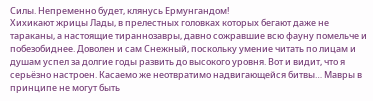Силы. Непременно будет, клянусь Ермунгандом!
Хихикают жрицы Лады, в прелестных головках которых бегают даже не тараканы, а настоящие тираннозавры, давно сожравшие всю фауну помельче и побезобиднее. Доволен и сам Снежный, поскольку умение читать по лицам и душам успел за долгие годы развить до высокого уровня. Вот и видит, что я серьёзно настроен. Касаемо же неотвратимо надвигающейся битвы… Мавры в принципе не могут быть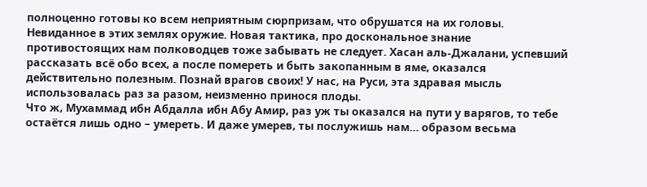полноценно готовы ко всем неприятным сюрпризам, что обрушатся на их головы. Невиданное в этих землях оружие. Новая тактика, про доскональное знание противостоящих нам полководцев тоже забывать не следует. Хасан аль-Джалани, успевший рассказать всё обо всех, а после помереть и быть закопанным в яме, оказался действительно полезным. Познай врагов своих! У нас, на Руси, эта здравая мысль использовалась раз за разом, неизменно принося плоды.
Что ж, Мухаммад ибн Абдалла ибн Абу Амир, раз уж ты оказался на пути у варягов, то тебе остаётся лишь одно – умереть. И даже умерев, ты послужишь нам… образом весьма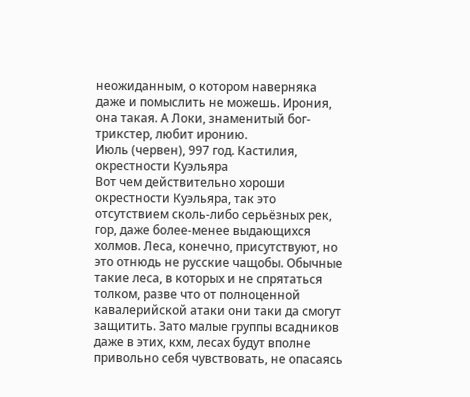неожиданным, о котором наверняка даже и помыслить не можешь. Ирония, она такая. А Локи, знаменитый бог-трикстер, любит иронию.
Июль (червен), 997 год. Кастилия, окрестности Куэльяра
Вот чем действительно хороши окрестности Куэльяра, так это отсутствием сколь-либо серьёзных рек, гор, даже более-менее выдающихся холмов. Леса, конечно, присутствуют, но это отнюдь не русские чащобы. Обычные такие леса, в которых и не спрятаться толком, разве что от полноценной кавалерийской атаки они таки да смогут защитить. Зато малые группы всадников даже в этих, кхм, лесах будут вполне привольно себя чувствовать, не опасаясь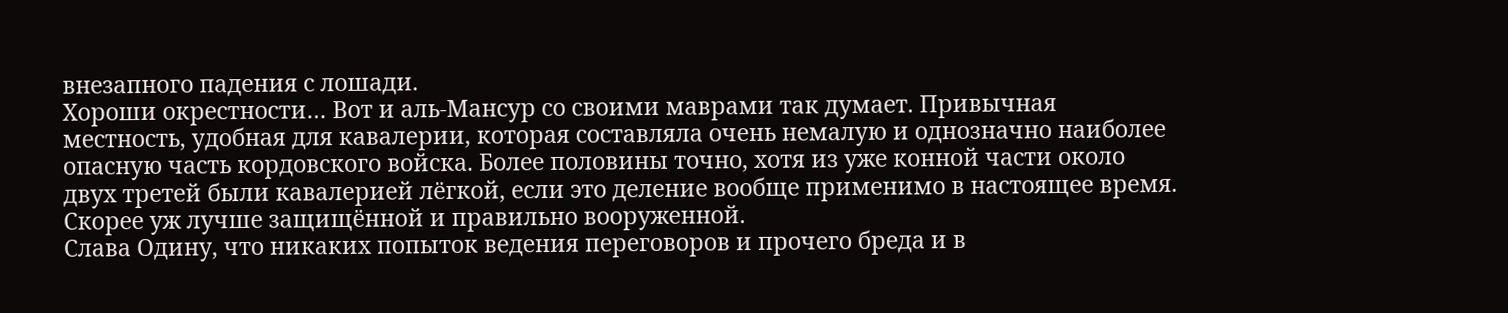внезапного падения с лошади.
Хороши окрестности… Вот и аль-Мансур со своими маврами так думает. Привычная местность, удобная для кавалерии, которая составляла очень немалую и однозначно наиболее опасную часть кордовского войска. Более половины точно, хотя из уже конной части около двух третей были кавалерией лёгкой, если это деление вообще применимо в настоящее время. Скорее уж лучше защищённой и правильно вооруженной.
Слава Одину, что никаких попыток ведения переговоров и прочего бреда и в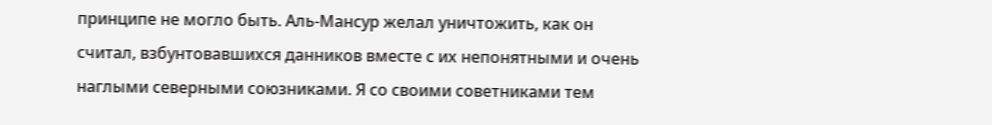принципе не могло быть. Аль-Мансур желал уничтожить, как он считал, взбунтовавшихся данников вместе с их непонятными и очень наглыми северными союзниками. Я со своими советниками тем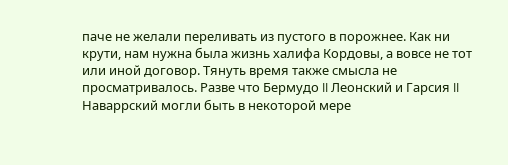паче не желали переливать из пустого в порожнее. Как ни крути, нам нужна была жизнь халифа Кордовы, а вовсе не тот или иной договор. Тянуть время также смысла не просматривалось. Разве что Бермудо II Леонский и Гарсия II Наваррский могли быть в некоторой мере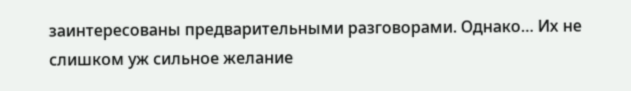заинтересованы предварительными разговорами. Однако… Их не слишком уж сильное желание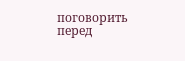поговорить перед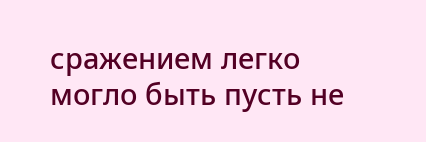сражением легко могло быть пусть не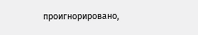проигнорировано,